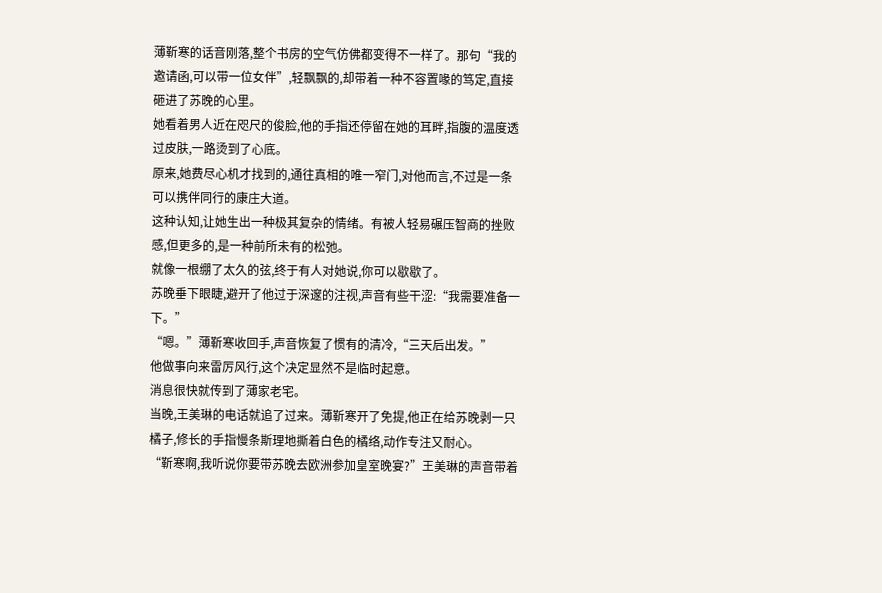薄靳寒的话音刚落,整个书房的空气仿佛都变得不一样了。那句“我的邀请函,可以带一位女伴”,轻飘飘的,却带着一种不容置喙的笃定,直接砸进了苏晚的心里。
她看着男人近在咫尺的俊脸,他的手指还停留在她的耳畔,指腹的温度透过皮肤,一路烫到了心底。
原来,她费尽心机才找到的,通往真相的唯一窄门,对他而言,不过是一条可以携伴同行的康庄大道。
这种认知,让她生出一种极其复杂的情绪。有被人轻易碾压智商的挫败感,但更多的,是一种前所未有的松弛。
就像一根绷了太久的弦,终于有人对她说,你可以歇歇了。
苏晚垂下眼睫,避开了他过于深邃的注视,声音有些干涩:“我需要准备一下。”
“嗯。”薄靳寒收回手,声音恢复了惯有的清冷,“三天后出发。”
他做事向来雷厉风行,这个决定显然不是临时起意。
消息很快就传到了薄家老宅。
当晚,王美琳的电话就追了过来。薄靳寒开了免提,他正在给苏晚剥一只橘子,修长的手指慢条斯理地撕着白色的橘络,动作专注又耐心。
“靳寒啊,我听说你要带苏晚去欧洲参加皇室晚宴?”王美琳的声音带着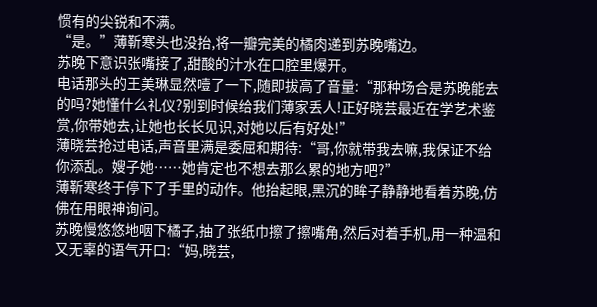惯有的尖锐和不满。
“是。”薄靳寒头也没抬,将一瓣完美的橘肉递到苏晚嘴边。
苏晚下意识张嘴接了,甜酸的汁水在口腔里爆开。
电话那头的王美琳显然噎了一下,随即拔高了音量:“那种场合是苏晚能去的吗?她懂什么礼仪?别到时候给我们薄家丢人!正好晓芸最近在学艺术鉴赏,你带她去,让她也长长见识,对她以后有好处!”
薄晓芸抢过电话,声音里满是委屈和期待:“哥,你就带我去嘛,我保证不给你添乱。嫂子她……她肯定也不想去那么累的地方吧?”
薄靳寒终于停下了手里的动作。他抬起眼,黑沉的眸子静静地看着苏晚,仿佛在用眼神询问。
苏晚慢悠悠地咽下橘子,抽了张纸巾擦了擦嘴角,然后对着手机,用一种温和又无辜的语气开口:“妈,晓芸,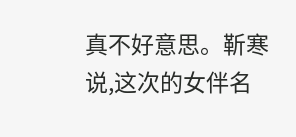真不好意思。靳寒说,这次的女伴名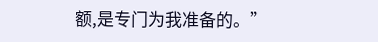额,是专门为我准备的。”